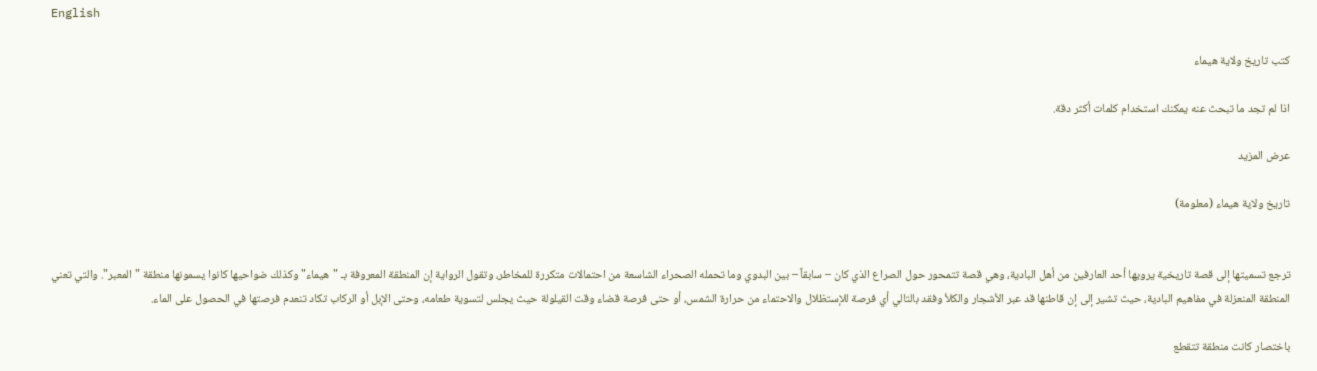English

كتب تاريخ ولاية هيماء

اذا لم تجد ما تبحث عنه يمكنك استخدام كلمات أكثر دقة.

عرض المزيد

تاريخ ولاية هيماء (معلومة)


ترجع تسميتها إلى قصة تاريخية يرويها أحد العارفين من أهل البادية، وهي قصة تتمحور حول الصراع الذي كان – سابقاً – بين البدوي وما تحمله الصحراء الشاسعة من احتمالات متكررة للمخاطر، وتقول الرواية إن المنطقة المعروفة بـ "هيماء" وكذلك ضواحيها كانوا يسمونها منطقة "المعبر". والتي تعني المنطقة المنعزلة في مفاهيم البادية، حيث تشير إلى إن قاطنها قد عبر الأشجار والكلأ وفقد بالتالي أي فرصة للإستظلال والاحتماء من حرارة الشمس، أو حتى فرصة قضاء وقت القيلولة حيث يجلس لتسوية طعامه، وحتى الإبل أو الركاب تكاد تنعدم فرصتها في الحصول على الماء.

باختصار كانت منطقة تتقطع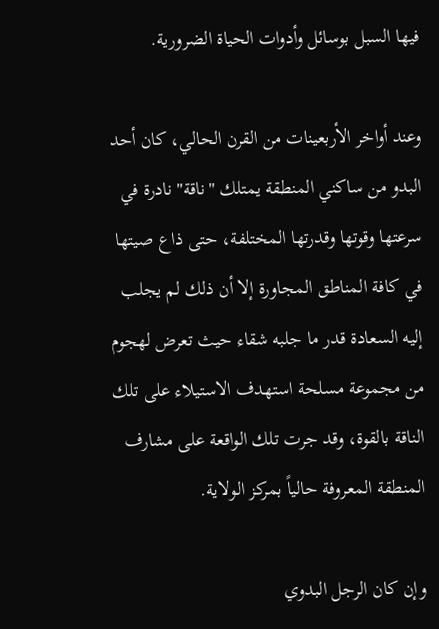فيها السبل بوسائل وأدوات الحياة الضرورية.

وعند أواخر الأربعينات من القرن الحالي، كان أحد البدو من ساكني المنطقة يمتلك "ناقة" نادرة في سرعتها وقوتها وقدرتها المختلفة، حتى ذاع صيتها في كافة المناطق المجاورة إلا أن ذلك لم يجلب إليه السعادة قدر ما جلبه شقاء حيث تعرض لهجوم من مجموعة مسلحة استهدف الاستيلاء على تلك الناقة بالقوة، وقد جرت تلك الواقعة على مشارف المنطقة المعروفة حالياً بمركز الولاية.

وإن كان الرجل البدوي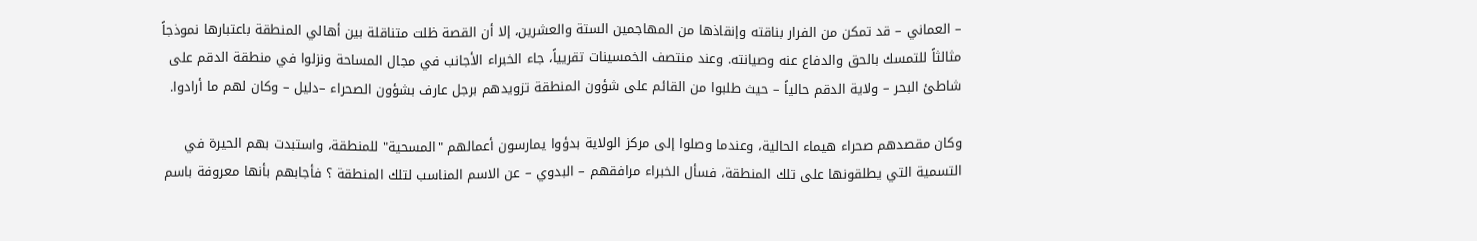– العماني – قد تمكن من الفرار بناقته وإنقاذها من المهاجمين الستة والعشرين، إلا أن القصة ظلت متناقلة بين أهالي المنطقة باعتبارها نموذجاً مثالثاً للتمسك بالحق والدفاع عنه وصيانته. وعند منتصف الخمسينات تقريياً، جاء الخبراء الأجانب في مجال المساحة ونزلوا في منطقة الدقم على شاطئ البحر – ولاية الدقم حالياً – حيث طلبوا من القائم على شؤون المنطقة تزويدهم برجل عارف بشؤون الصحراء –دليل – وكان لهم ما أرادوا.

وكان مقصدهم صحراء هيماء الحالية، وعندما وصلوا إلى مركز الولاية بدؤوا يمارسون أعمالهم "المسحية" للمنطقة، واستبدت بهم الحيرة في التسمية التي يطلقونها على تلك المنطقة، فسأل الخبراء مرافقهم – البدوي – عن الاسم المناسب لتلك المنطقة ؟ فأجابهم بأنها معروفة باسم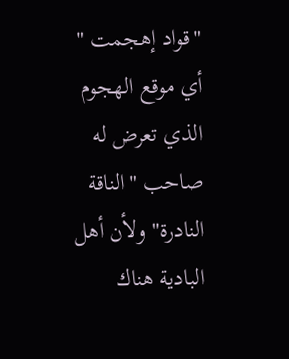"قواد إهجمت " أي موقع الهجوم الذي تعرض له صاحب "الناقة النادرة" ولأن أهل البادية هناك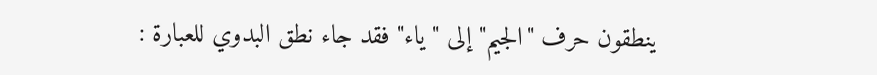ينطقون حرف "الجيم" إلى "ياء" فقد جاء نطق البدوي للعبارة :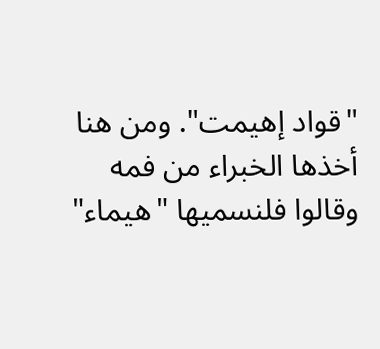"قواد إهيمت". ومن هنا أخذها الخبراء من فمه وقالوا فلنسميها "هيماء"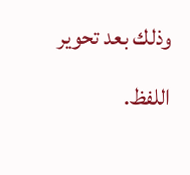وذلك بعد تحوير اللفظ.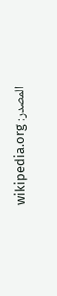المصدر: wikipedia.org